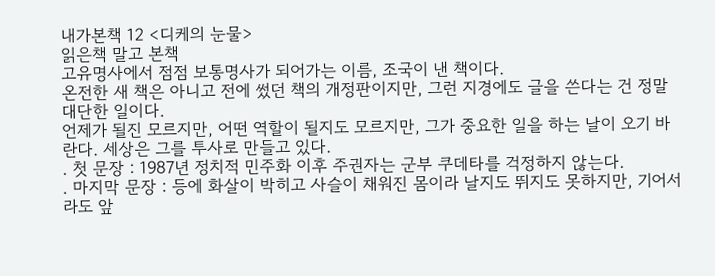내가본책 12 <디케의 눈물>
읽은책 말고 본책
고유명사에서 점점 보통명사가 되어가는 이름, 조국이 낸 책이다.
온전한 새 책은 아니고 전에 썼던 책의 개정판이지만, 그런 지경에도 글을 쓴다는 건 정말 대단한 일이다.
언제가 될진 모르지만, 어떤 역할이 될지도 모르지만, 그가 중요한 일을 하는 날이 오기 바란다. 세상은 그를 투사로 만들고 있다.
. 첫 문장 : 1987년 정치적 민주화 이후 주권자는 군부 쿠데타를 걱정하지 않는다.
. 마지막 문장 : 등에 화살이 박히고 사슬이 채워진 몸이라 날지도 뛰지도 못하지만, 기어서라도 앞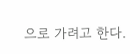으로 가려고 한다.